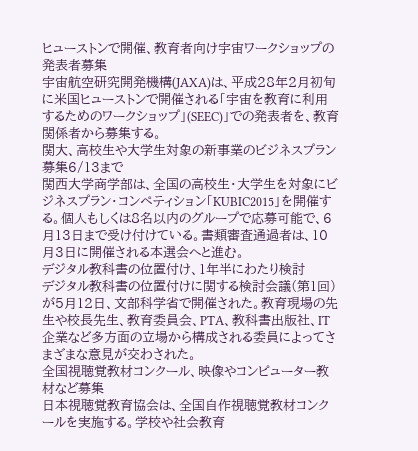ヒューストンで開催、教育者向け宇宙ワークショップの発表者募集
宇宙航空研究開発機構(JAXA)は、平成28年2月初旬に米国ヒューストンで開催される「宇宙を教育に利用するためのワークショップ」(SEEC)」での発表者を、教育関係者から募集する。
関大、高校生や大学生対象の新事業のビジネスプラン募集6/13まで
関西大学商学部は、全国の高校生・大学生を対象にビジネスプラン・コンペティション「KUBIC2015」を開催する。個人もしくは8名以内のグループで応募可能で、6月13日まで受け付けている。書類審査通過者は、10月3日に開催される本選会へと進む。
デジタル教科書の位置付け、1年半にわたり検討
デジタル教科書の位置付けに関する検討会議(第1回)が5月12日、文部科学省で開催された。教育現場の先生や校長先生、教育委員会、PTA、教科書出版社、IT企業など多方面の立場から構成される委員によってさまざまな意見が交わされた。
全国視聴覚教材コンクール、映像やコンピューター教材など募集
日本視聴覚教育協会は、全国自作視聴覚教材コンクールを実施する。学校や社会教育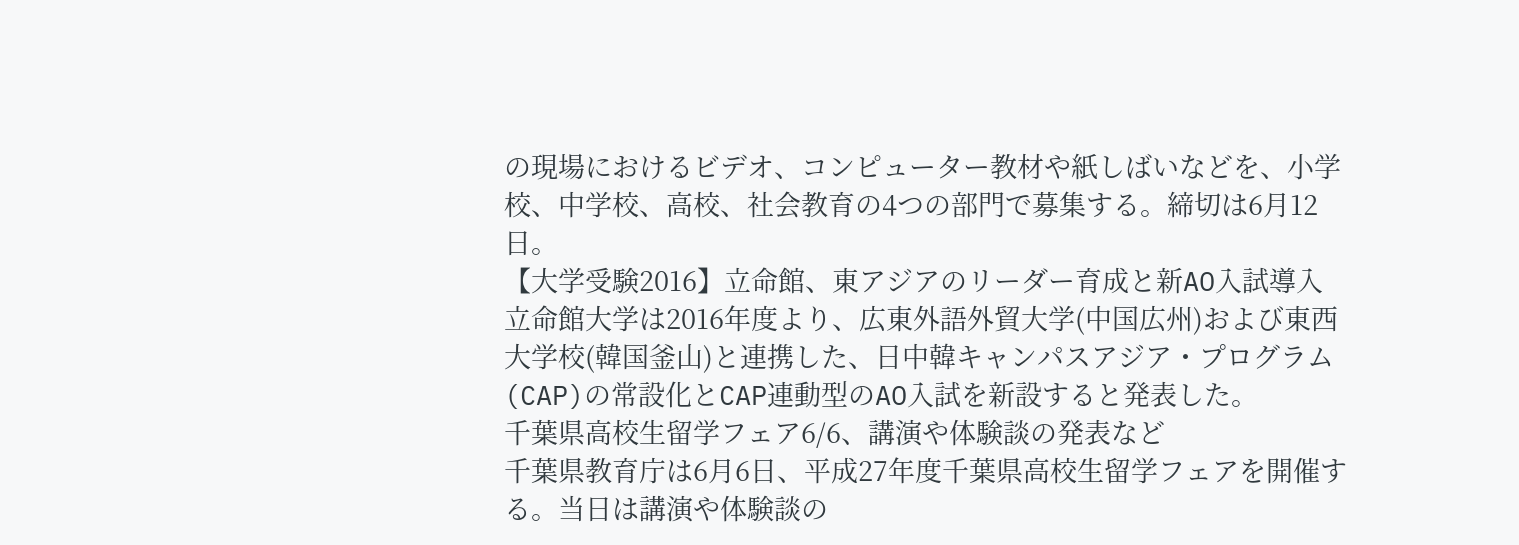の現場におけるビデオ、コンピューター教材や紙しばいなどを、小学校、中学校、高校、社会教育の4つの部門で募集する。締切は6月12日。
【大学受験2016】立命館、東アジアのリーダー育成と新AO入試導入
立命館大学は2016年度より、広東外語外貿大学(中国広州)および東西大学校(韓国釜山)と連携した、日中韓キャンパスアジア・プログラム(CAP)の常設化とCAP連動型のAO入試を新設すると発表した。
千葉県高校生留学フェア6/6、講演や体験談の発表など
千葉県教育庁は6月6日、平成27年度千葉県高校生留学フェアを開催する。当日は講演や体験談の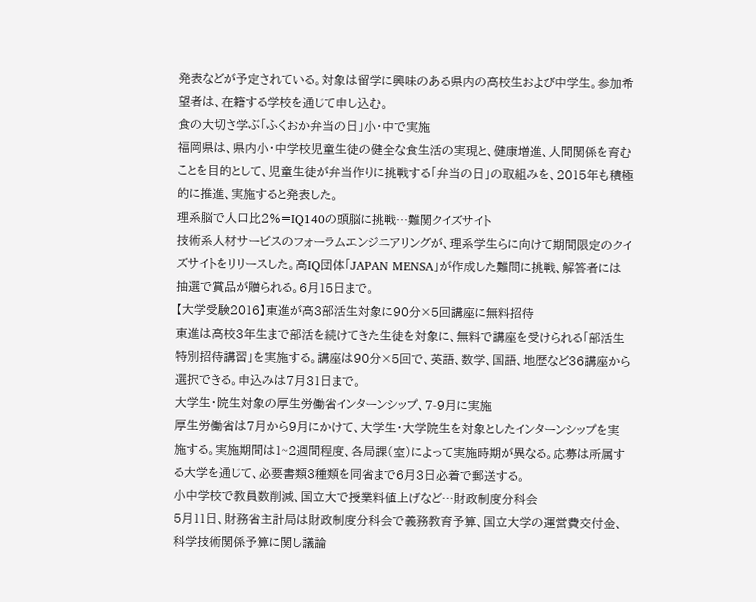発表などが予定されている。対象は留学に興味のある県内の高校生および中学生。参加希望者は、在籍する学校を通じて申し込む。
食の大切さ学ぶ「ふくおか弁当の日」小・中で実施
福岡県は、県内小・中学校児童生徒の健全な食生活の実現と、健康増進、人間関係を育むことを目的として、児童生徒が弁当作りに挑戦する「弁当の日」の取組みを、2015年も積極的に推進、実施すると発表した。
理系脳で人口比2%=IQ140の頭脳に挑戦…難関クイズサイト
技術系人材サービスのフォーラムエンジニアリングが、理系学生らに向けて期間限定のクイズサイトをリリースした。高IQ団体「JAPAN MENSA」が作成した難問に挑戦、解答者には抽選で賞品が贈られる。6月15日まで。
【大学受験2016】東進が高3部活生対象に90分×5回講座に無料招待
東進は高校3年生まで部活を続けてきた生徒を対象に、無料で講座を受けられる「部活生特別招待講習」を実施する。講座は90分×5回で、英語、数学、国語、地歴など36講座から選択できる。申込みは7月31日まで。
大学生・院生対象の厚生労働省インターンシップ、7-9月に実施
厚生労働省は7月から9月にかけて、大学生・大学院生を対象としたインターンシップを実施する。実施期間は1~2週間程度、各局課(室)によって実施時期が異なる。応募は所属する大学を通じて、必要書類3種類を同省まで6月3日必着で郵送する。
小中学校で教員数削減、国立大で授業料値上げなど…財政制度分科会
5月11日、財務省主計局は財政制度分科会で義務教育予算、国立大学の運営費交付金、科学技術関係予算に関し議論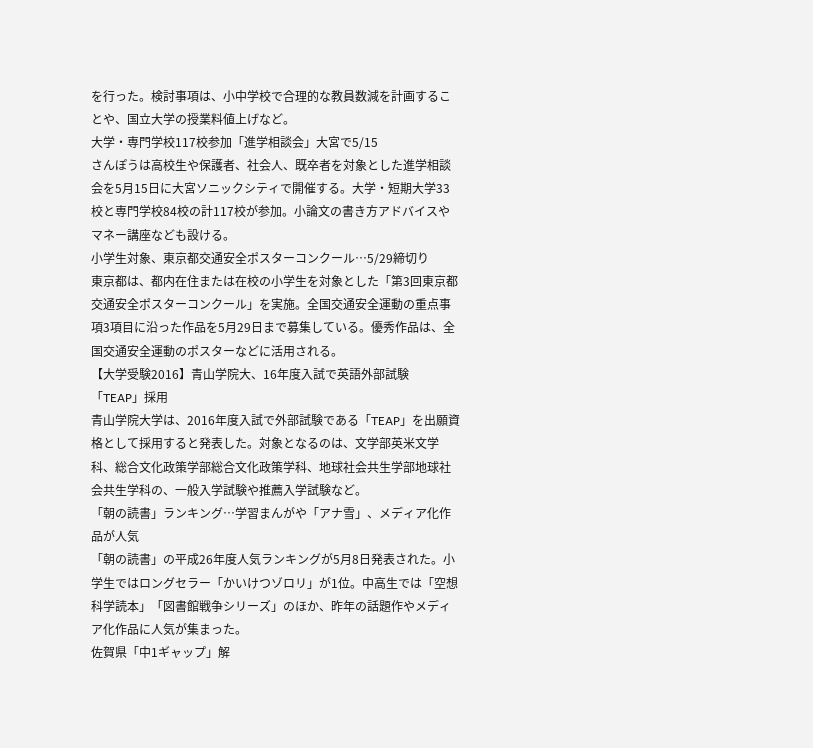を行った。検討事項は、小中学校で合理的な教員数減を計画することや、国立大学の授業料値上げなど。
大学・専門学校117校参加「進学相談会」大宮で5/15
さんぽうは高校生や保護者、社会人、既卒者を対象とした進学相談会を5月15日に大宮ソニックシティで開催する。大学・短期大学33校と専門学校84校の計117校が参加。小論文の書き方アドバイスやマネー講座なども設ける。
小学生対象、東京都交通安全ポスターコンクール…5/29締切り
東京都は、都内在住または在校の小学生を対象とした「第3回東京都交通安全ポスターコンクール」を実施。全国交通安全運動の重点事項3項目に沿った作品を5月29日まで募集している。優秀作品は、全国交通安全運動のポスターなどに活用される。
【大学受験2016】青山学院大、16年度入試で英語外部試験「TEAP」採用
青山学院大学は、2016年度入試で外部試験である「TEAP」を出願資格として採用すると発表した。対象となるのは、文学部英米文学科、総合文化政策学部総合文化政策学科、地球社会共生学部地球社会共生学科の、一般入学試験や推薦入学試験など。
「朝の読書」ランキング…学習まんがや「アナ雪」、メディア化作品が人気
「朝の読書」の平成26年度人気ランキングが5月8日発表された。小学生ではロングセラー「かいけつゾロリ」が1位。中高生では「空想科学読本」「図書館戦争シリーズ」のほか、昨年の話題作やメディア化作品に人気が集まった。
佐賀県「中1ギャップ」解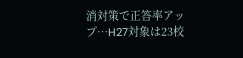消対策で正答率アップ…H27対象は23校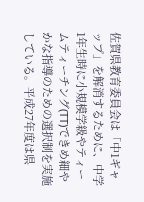佐賀県教育委員会は「中1ギャップ」を解消するために、中学1年生時に小規模学級やティームティーチング(TT)できめ細やかな指導のための選択制を実施している。平成27年度は県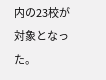内の23校が対象となった。